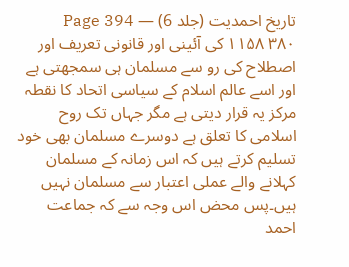تاریخ احمدیت (جلد 6) — Page 394
٣٨٠ ۱۱۵۸ کی آئینی اور قانونی تعریف اور اصطلاح کی رو سے مسلمان ہی سمجھتی ہے اور اسے عالم اسلام کے سیاسی اتحاد کا نقطہ مرکز یہ قرار دیتی ہے مگر جہاں تک روح اسلامی کا تعلق ہے دوسرے مسلمان بھی خود تسلیم کرتے ہیں کہ اس زمانہ کے مسلمان کہلانے والے عملی اعتبار سے مسلمان نہیں ہیں۔پس محض اس وجہ سے کہ جماعت احمد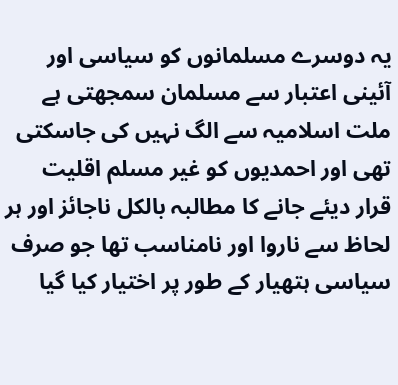یہ دوسرے مسلمانوں کو سیاسی اور آئینی اعتبار سے مسلمان سمجھتی ہے ملت اسلامیہ سے الگ نہیں کی جاسکتی تھی اور احمدیوں کو غیر مسلم اقلیت قرار دیئے جانے کا مطالبہ بالکل ناجائز اور ہر لحاظ سے ناروا اور نامناسب تھا جو صرف سیاسی ہتھیار کے طور پر اختیار کیا گیا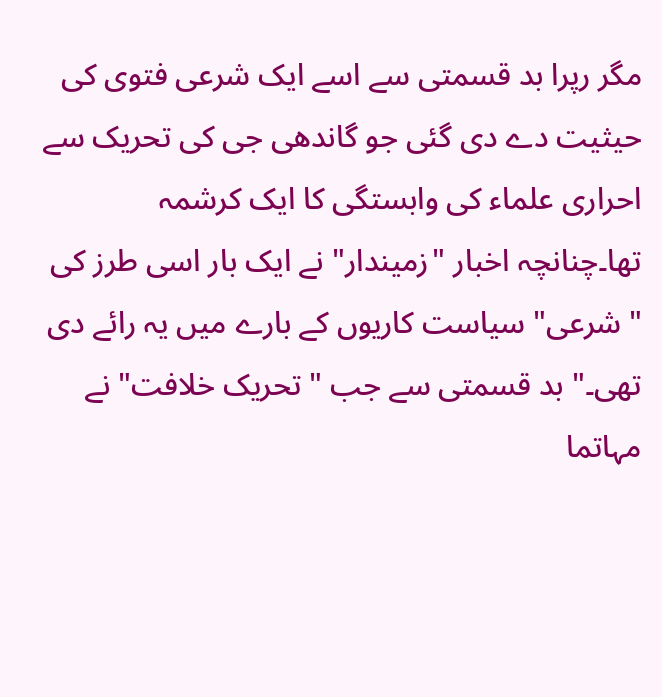مگر رپرا بد قسمتی سے اسے ایک شرعی فتوی کی حیثیت دے دی گئی جو گاندھی جی کی تحریک سے احراری علماء کی وابستگی کا ایک کرشمہ تھا۔چنانچہ اخبار "زمیندار" نے ایک بار اسی طرز کی " شرعی" سیاست کاریوں کے بارے میں یہ رائے دی تھی۔" بد قسمتی سے جب " تحریک خلافت" نے مہاتما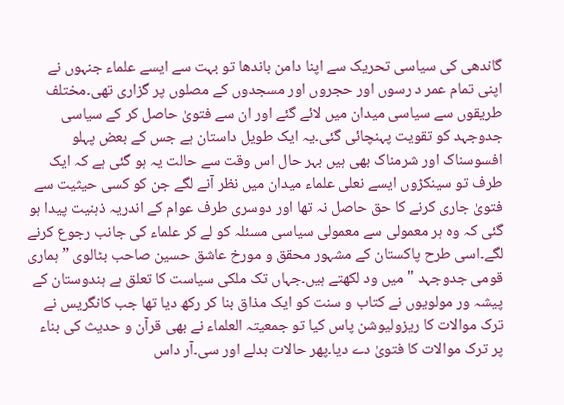گاندھی کی سیاسی تحریک سے اپنا دامن باندھا تو بہت سے ایسے علماء جنہوں نے اپنی تمام عمر د رسوں اور حجروں اور مسجدوں کے مصلوں پر گزاری تھی۔مختلف طریقوں سے سیاسی میدان میں لائے گئے اور ان سے فتویٰ حاصل کر کے سیاسی جدوجہد کو تقویت پہنچائی گئی۔یہ ایک طویل داستان ہے جس کے بعض پہلو افسوسناک اور شرمناک بھی ہیں بہر حال اس وقت سے حالت یہ ہو گئی ہے کہ ایک طرف تو سینکڑوں ایسے نعلی علماء میدان میں نظر آنے لگے جن کو کسی حیثیت سے فتویٰ جاری کرنے کا حق حاصل نہ تھا اور دوسری طرف عوام کے اندریہ ذہنیت پیدا ہو گئی کہ وہ ہر معمولی سے معمولی سیاسی مسئلہ کو لے کر علماء کی جانب رجوع کرنے لگے۔اسی طرح پاکستان کے مشہور محقق و مورخ عاشق حسین صاحب بٹالوی ” ہماری قومی جدوجہد " میں ود لکھتے ہیں۔جہاں تک ملکی سیاست کا تعلق ہے ہندوستان کے پیشہ ور مولویوں نے کتاب و سنت کو ایک مذاق بنا کر رکھ دیا تھا جب کانگریس نے ترک موالات کا ریزولیوشن پاس کیا تو جمعیتہ العلماء نے بھی قرآن و حدیث کی بناء پر ترک موالات کا فتویٰ دے دیا۔پھر حالات بدلے اور سی۔آر داس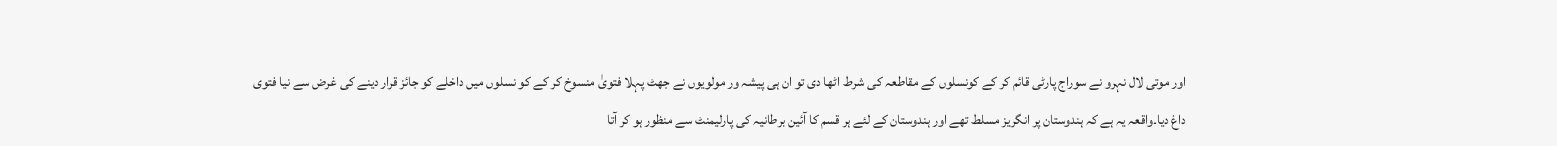اور موتی لال نہرو نے سوراج پارٹی قائم کر کے کونسلوں کے مقاطعہ کی شرط اٹھا دی تو ان ہی پیشہ ور مولویوں نے جھٹ پہلا فتویٰ منسوخ کر کے کو نسلوں میں داخلے کو جائز قرار دینے کی غرض سے نیا فتوی داغ دیا۔واقعہ یہ ہے کہ ہندوستان پر انگریز مسلط تھے اور ہندوستان کے لئے ہر قسم کا آئین برطانیہ کی پارلیمنٹ سے منظور ہو کر آتا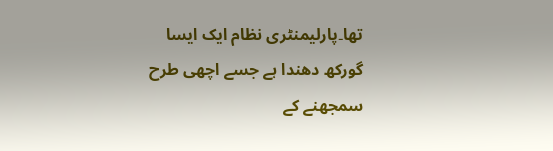تھا۔پارلیمنٹری نظام ایک ایسا گورکھ دھندا ہے جسے اچھی طرح سمجھنے کے